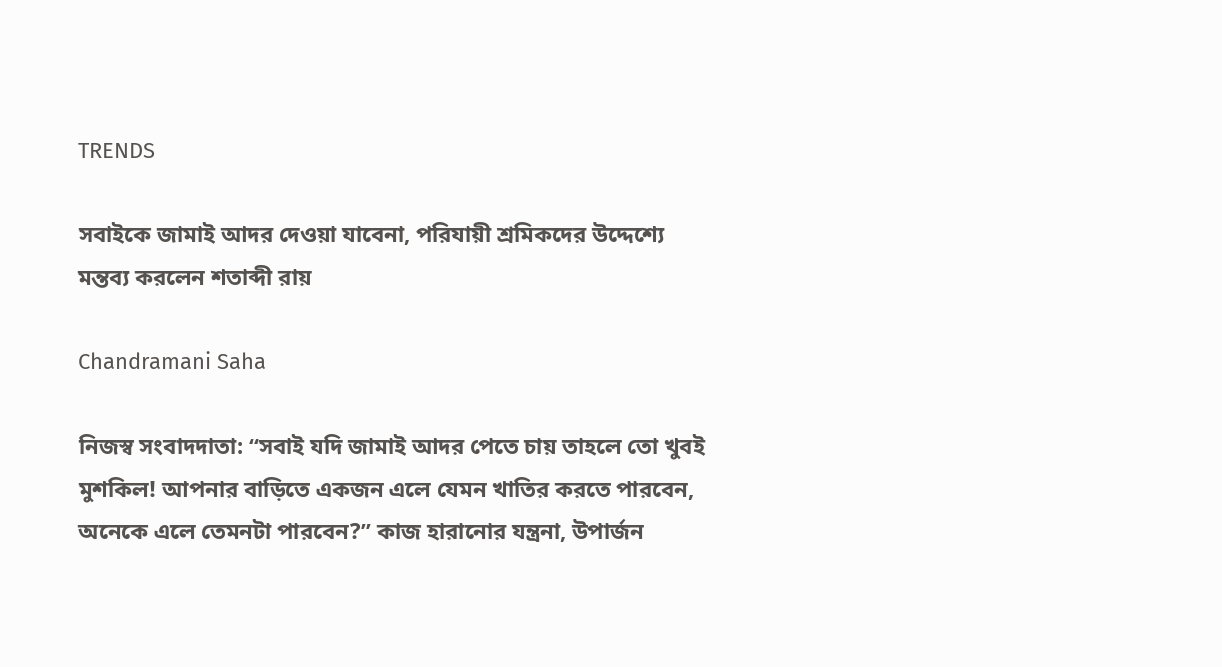TRENDS

সবাইকে জামাই আদর দেওয়া যাবেনা, পরিযায়ী শ্রমিকদের উদ্দেশ্যে মন্তব্য করলেন শতাব্দী রায়

Chandramani Saha

নিজস্ব সংবাদদাতা: “সবাই যদি জামাই আদর পেতে চায় তাহলে তো খুবই মুশকিল! আপনার বাড়িতে একজন এলে যেমন খাতির করতে পারবেন, অনেকে এলে তেমনটা পারবেন?” কাজ হারানোর যন্ত্রনা, উপার্জন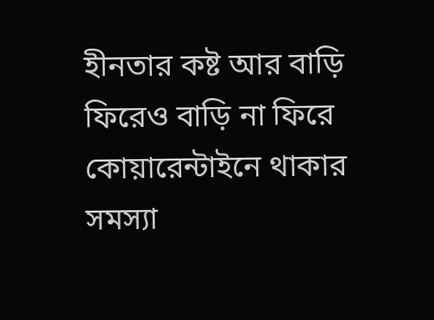হীনতার কষ্ট আর বাড়ি ফিরেও বাড়ি না ফিরে কোয়ারেন্টাইনে থাকার সমস্যা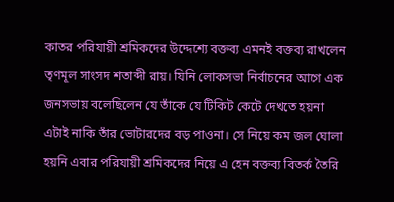কাতর পরিযায়ী শ্রমিকদের উদ্দেশ্যে বক্তব্য এমনই বক্তব্য রাখলেন তৃণমূল সাংসদ শতাব্দী রায়। যিনি লোকসভা নির্বাচনের আগে এক জনসভায় বলেছিলেন যে তাঁকে যে টিকিট কেটে দেখতে হয়না এটাই নাকি তাঁর ভোটারদের বড় পাওনা। সে নিয়ে কম জল ঘোলা হয়নি এবার পরিযায়ী শ্রমিকদের নিয়ে এ হেন বক্তব্য বিতর্ক তৈরি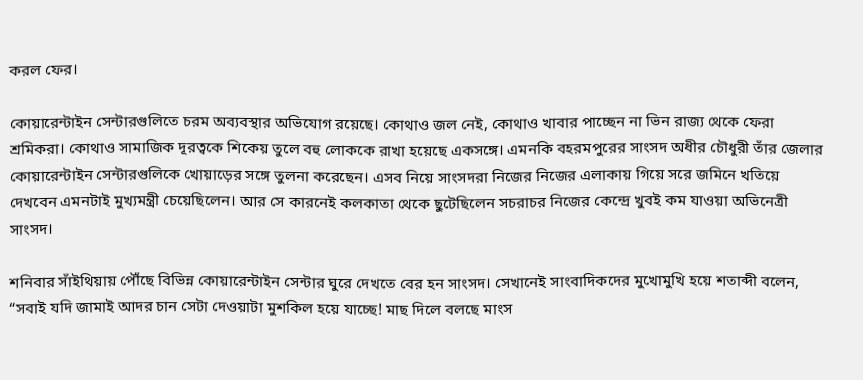করল ফের।

কোয়ারেন্টাইন সেন্টারগুলিতে চরম অব্যবস্থার অভিযোগ রয়েছে। কোথাও জল নেই, কোথাও খাবার পাচ্ছেন না ভিন রাজ্য থেকে ফেরা শ্রমিকরা। কোথাও সামাজিক দূরত্বকে শিকেয় তুলে বহু লোককে রাখা হয়েছে একসঙ্গে। এমনকি বহরমপুরের সাংসদ অধীর চৌধুরী তাঁর জেলার কোয়ারেন্টাইন সেন্টারগুলিকে খোয়াড়ের সঙ্গে তুলনা করেছেন। এসব নিয়ে সাংসদরা নিজের নিজের এলাকায় গিয়ে সরে জমিনে খতিয়ে দেখবেন এমনটাই মুখ্যমন্ত্রী চেয়েছিলেন। আর সে কারনেই কলকাতা থেকে ছুটেছিলেন সচরাচর নিজের কেন্দ্রে খুবই কম যাওয়া অভিনেত্রী সাংসদ।

শনিবার সাঁইথিয়ায় পৌঁছে বিভিন্ন কোয়ারেন্টাইন সেন্টার ঘুরে দেখতে বের হন সাংসদ। সেখানেই সাংবাদিকদের মুখোমুখি হয়ে শতাব্দী বলেন, “সবাই যদি জামাই আদর চান সেটা দেওয়াটা মুশকিল হয়ে যাচ্ছে! মাছ দিলে বলছে মাংস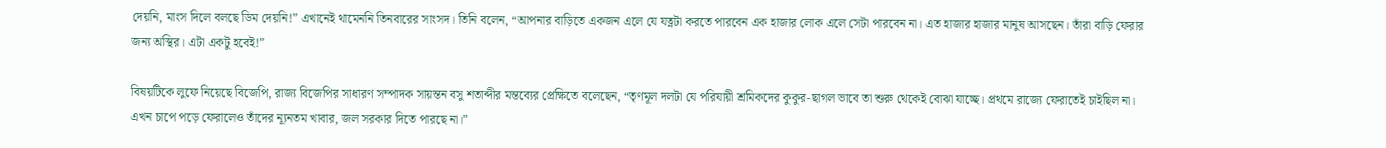দেয়নি, মাংস দিলে বলছে ডিম দেয়নি!” এখানেই থামেননি তিনবারের সাংসদ। তিনি বলেন, “আপনার বাড়িতে একজন এলে যে যত্নটা করতে পারবেন এক হাজার লোক এলে সেটা পারবেন না। এত হাজার হাজার মানুষ আসছেন। তাঁরা বাড়ি ফেরার জন্য অস্থির। এটা একটু হবেই!”

বিষয়টিকে লুফে নিয়েছে বিজেপি, রাজ্য বিজেপির সাধারণ সম্পাদক সায়ন্তন বসু শতাব্দীর মন্তব্যের প্রেক্ষিতে বলেছেন, “তৃণমূল দলটা যে পরিযায়ী শ্রমিকদের কুকুর-ছাগল ভাবে তা শুরু থেকেই বোঝা যাচ্ছে। প্রথমে রাজ্যে ফেরাতেই চাইছিল না। এখন চাপে পড়ে ফেরালেও তাঁদের ন্যূনতম খাবার, জল সরকার দিতে পারছে না।”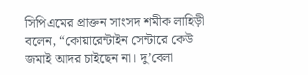সিপিএমের প্রাক্তন সাংসদ শমীক লাহিড়ী বলেন, “কোয়ারেন্টাইন সেন্টারে কেউ জমাই আদর চাইছেন না। দু’বেলা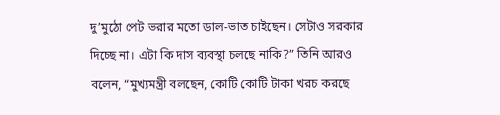দু’মুঠো পেট ভরার মতো ডাল-ভাত চাইছেন। সেটাও সরকার দিচ্ছে না। এটা কি দাস ব্যবস্থা চলছে নাকি?” তিনি আরও বলেন, “মুখ্যমন্ত্রী বলছেন, কোটি কোটি টাকা খরচ করছে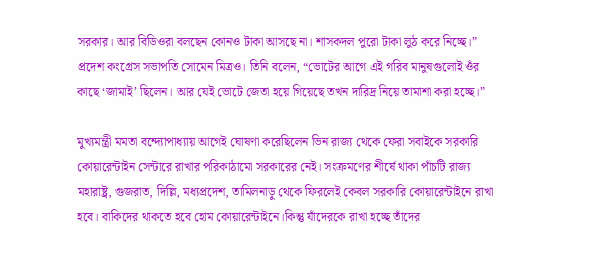সরকার। আর বিডিওরা বলছেন কোনও টাকা আসছে না। শাসকদল পুরো টাকা লুঠ করে নিচ্ছে।” প্রদেশ কংগ্রেস সভাপতি সোমেন মিত্রও। তিনি বলেন, “ভোটের আগে এই গরিব মানুষগুলোই ওঁর কাছে ‘জামাই’ ছিলেন। আর যেই ভোটে জেতা হয়ে গিয়েছে তখন দারিদ্র নিয়ে তামাশা করা হচ্ছে।”

মুখ্যমন্ত্রী মমতা বন্দ্যোপাধ্যায় আগেই ঘোষণা করেছিলেন ভিন রাজ্য থেকে ফেরা সবাইকে সরকারি কোয়ারেন্টাইন সেন্টারে রাখার পরিকাঠামো সরকারের নেই। সংক্রমণের শীর্ষে থাকা পাঁচটি রাজ্য  মহারাষ্ট্র, গুজরাত, দিল্লি, মধ্যপ্রদেশ, তামিলনাড়ু থেকে ফিরলেই কেবল সরকারি কোয়ারেন্টাইনে রাখা হবে। বাকিদের থাকতে হবে হোম কোয়ারেন্টাইনে।কিন্তু যাঁদেরকে রাখা হচ্ছে তাঁদের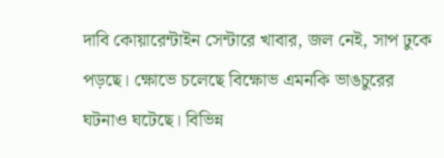দাবি কোয়ারেন্টাইন সেন্টারে খাবার, জল নেই, সাপ ঢুকে পড়ছে। ক্ষোভে চলেছে বিক্ষোভ এমনকি ভাঙচুরের ঘটনাও ঘটেছে। বিভিন্ন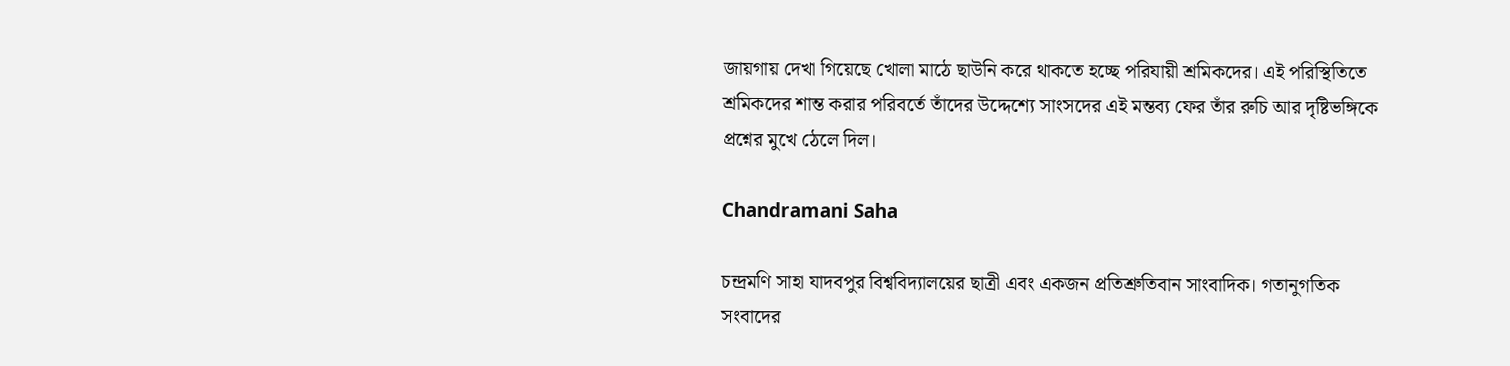জায়গায় দেখা গিয়েছে খোলা মাঠে ছাউনি করে থাকতে হচ্ছে পরিযায়ী শ্রমিকদের। এই পরিস্থিতিতে শ্রমিকদের শান্ত করার পরিবর্তে তাঁদের উদ্দেশ্যে সাংসদের এই মন্তব্য ফের তাঁর রুচি আর দৃষ্টিভঙ্গিকে প্রশ্নের মুখে ঠেলে দিল।

Chandramani Saha

চন্দ্রমণি সাহা যাদবপুর বিশ্ববিদ্যালয়ের ছাত্রী এবং একজন প্রতিশ্রুতিবান সাংবাদিক। গতানুগতিক সংবাদের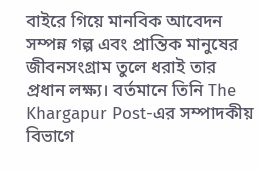বাইরে গিয়ে মানবিক আবেদন সম্পন্ন গল্প এবং প্রান্তিক মানুষের জীবনসংগ্রাম তুলে ধরাই তার প্রধান লক্ষ্য। বর্তমানে তিনি The Khargapur Post-এর সম্পাদকীয় বিভাগে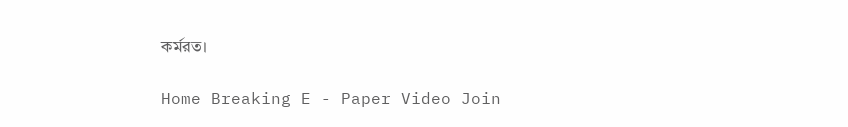কর্মরত।

Home Breaking E - Paper Video Join